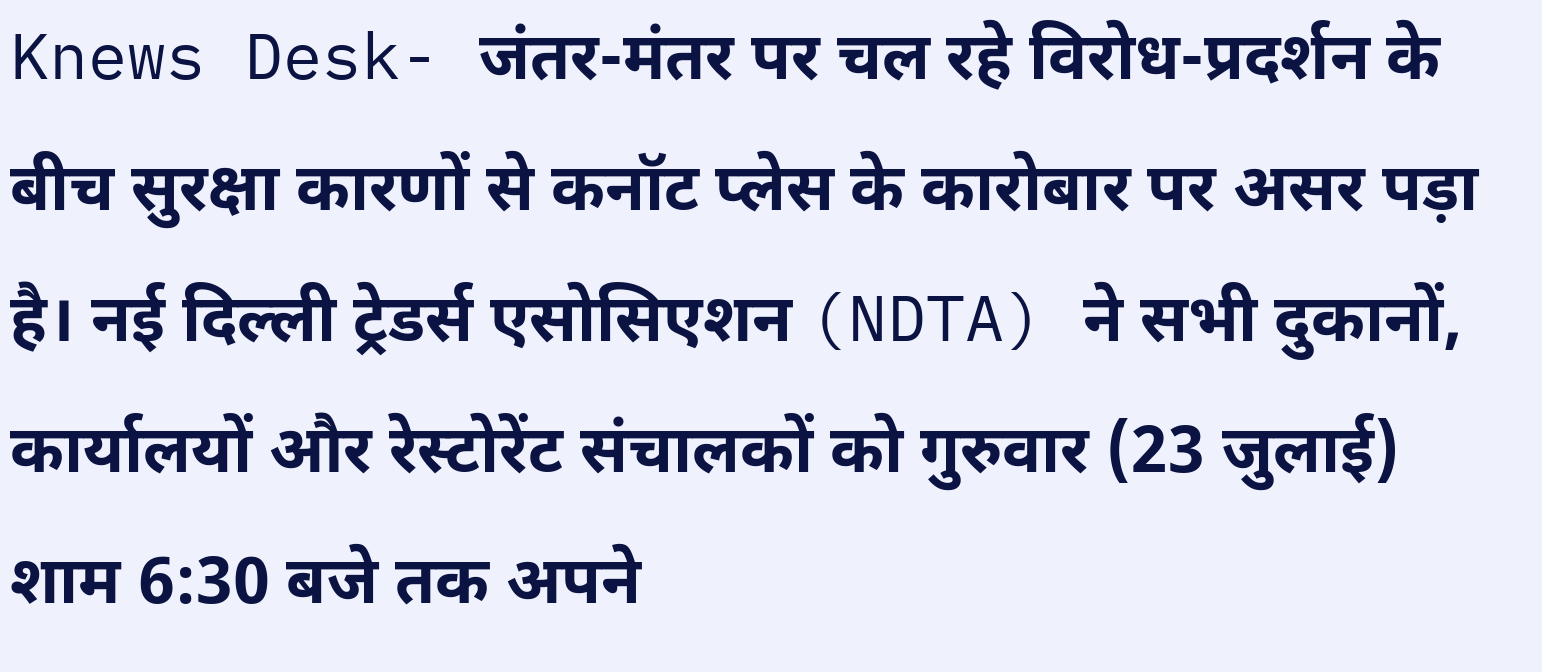Knews Desk- जंतर-मंतर पर चल रहे विरोध-प्रदर्शन के बीच सुरक्षा कारणों से कनॉट प्लेस के कारोबार पर असर पड़ा है। नई दिल्ली ट्रेडर्स एसोसिएशन (NDTA) ने सभी दुकानों, कार्यालयों और रेस्टोरेंट संचालकों को गुरुवार (23 जुलाई) शाम 6:30 बजे तक अपने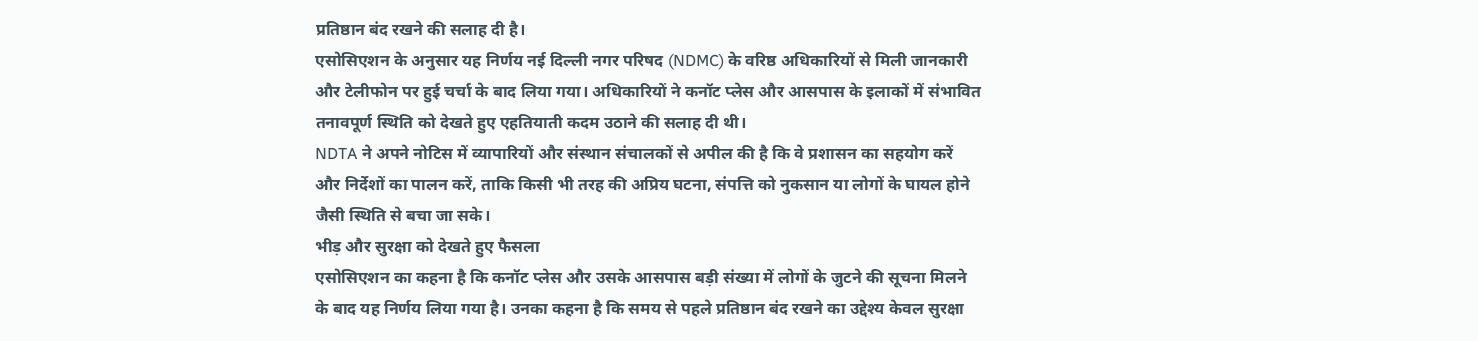प्रतिष्ठान बंद रखने की सलाह दी है।
एसोसिएशन के अनुसार यह निर्णय नई दिल्ली नगर परिषद (NDMC) के वरिष्ठ अधिकारियों से मिली जानकारी और टेलीफोन पर हुई चर्चा के बाद लिया गया। अधिकारियों ने कनॉट प्लेस और आसपास के इलाकों में संभावित तनावपूर्ण स्थिति को देखते हुए एहतियाती कदम उठाने की सलाह दी थी।
NDTA ने अपने नोटिस में व्यापारियों और संस्थान संचालकों से अपील की है कि वे प्रशासन का सहयोग करें और निर्देशों का पालन करें, ताकि किसी भी तरह की अप्रिय घटना, संपत्ति को नुकसान या लोगों के घायल होने जैसी स्थिति से बचा जा सके।
भीड़ और सुरक्षा को देखते हुए फैसला
एसोसिएशन का कहना है कि कनॉट प्लेस और उसके आसपास बड़ी संख्या में लोगों के जुटने की सूचना मिलने के बाद यह निर्णय लिया गया है। उनका कहना है कि समय से पहले प्रतिष्ठान बंद रखने का उद्देश्य केवल सुरक्षा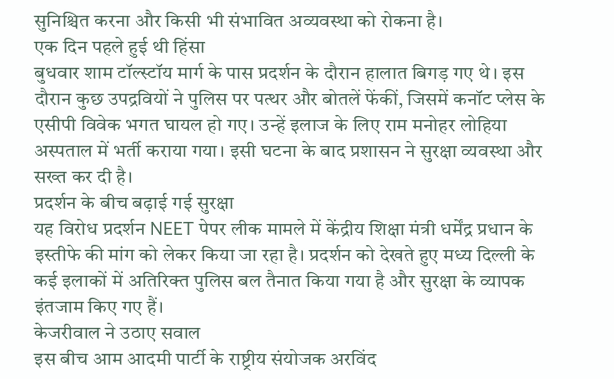सुनिश्चित करना और किसी भी संभावित अव्यवस्था को रोकना है।
एक दिन पहले हुई थी हिंसा
बुधवार शाम टॉल्स्टॉय मार्ग के पास प्रदर्शन के दौरान हालात बिगड़ गए थे। इस दौरान कुछ उपद्रवियों ने पुलिस पर पत्थर और बोतलें फेंकीं, जिसमें कनॉट प्लेस के एसीपी विवेक भगत घायल हो गए। उन्हें इलाज के लिए राम मनोहर लोहिया अस्पताल में भर्ती कराया गया। इसी घटना के बाद प्रशासन ने सुरक्षा व्यवस्था और सख्त कर दी है।
प्रदर्शन के बीच बढ़ाई गई सुरक्षा
यह विरोध प्रदर्शन NEET पेपर लीक मामले में केंद्रीय शिक्षा मंत्री धर्मेंद्र प्रधान के इस्तीफे की मांग को लेकर किया जा रहा है। प्रदर्शन को देखते हुए मध्य दिल्ली के कई इलाकों में अतिरिक्त पुलिस बल तैनात किया गया है और सुरक्षा के व्यापक इंतजाम किए गए हैं।
केजरीवाल ने उठाए सवाल
इस बीच आम आदमी पार्टी के राष्ट्रीय संयोजक अरविंद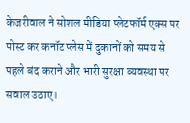केजरीवाल ने सोशल मीडिया प्लेटफॉर्म एक्स पर पोस्ट कर कनॉट प्लेस में दुकानों को समय से पहले बंद कराने और भारी सुरक्षा व्यवस्था पर सवाल उठाए।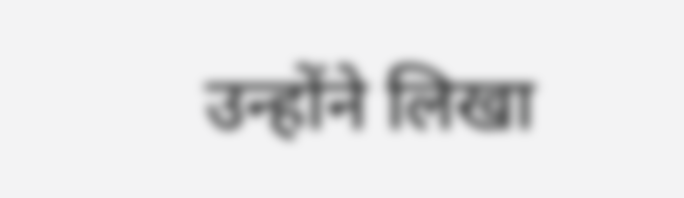उन्होंने लिखा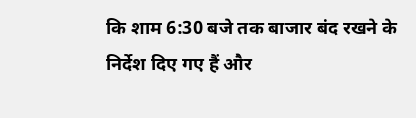कि शाम 6:30 बजे तक बाजार बंद रखने के निर्देश दिए गए हैं और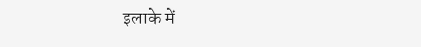इलाके में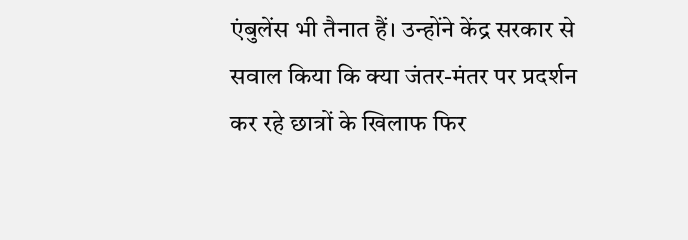एंबुलेंस भी तैनात हैं। उन्होंने केंद्र सरकार से सवाल किया कि क्या जंतर-मंतर पर प्रदर्शन कर रहे छात्रों के खिलाफ फिर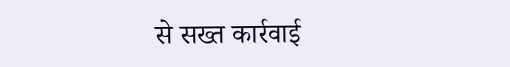से सख्त कार्रवाई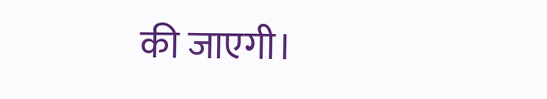की जाएगी।